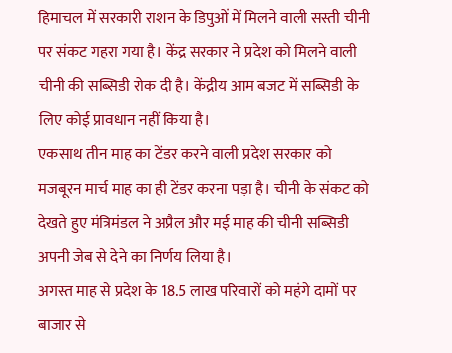हिमाचल में सरकारी राशन के डिपुओं में मिलने वाली सस्ती चीनी पर संकट गहरा गया है। केंद्र सरकार ने प्रदेश को मिलने वाली चीनी की सब्सिडी रोक दी है। केंद्रीय आम बजट में सब्सिडी के लिए कोई प्रावधान नहीं किया है।
एकसाथ तीन माह का टेंडर करने वाली प्रदेश सरकार को मजबूरन मार्च माह का ही टेंडर करना पड़ा है। चीनी के संकट को देखते हुए मंत्रिमंडल ने अप्रैल और मई माह की चीनी सब्सिडी अपनी जेब से देने का निर्णय लिया है।
अगस्त माह से प्रदेश के 18.5 लाख परिवारों को महंगे दामों पर बाजार से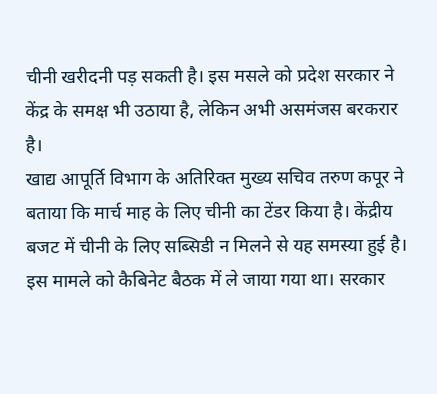चीनी खरीदनी पड़ सकती है। इस मसले को प्रदेश सरकार ने केंद्र के समक्ष भी उठाया है, लेकिन अभी असमंजस बरकरार है।
खाद्य आपूर्ति विभाग के अतिरिक्त मुख्य सचिव तरुण कपूर ने बताया कि मार्च माह के लिए चीनी का टेंडर किया है। केंद्रीय बजट में चीनी के लिए सब्सिडी न मिलने से यह समस्या हुई है। इस मामले को कैबिनेट बैठक में ले जाया गया था। सरकार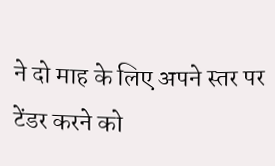ने दो माह के लिए अपने स्तर पर टेंडर करने को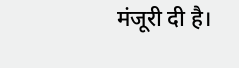मंजूरी दी है।